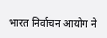भारत निर्वाचन आयोग ने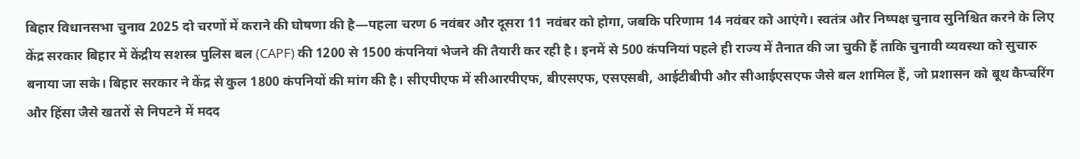बिहार विधानसभा चुनाव 2025 दो चरणों में कराने की घोषणा की है—पहला चरण 6 नवंबर और दूसरा 11 नवंबर को होगा, जबकि परिणाम 14 नवंबर को आएंगे। स्वतंत्र और निष्पक्ष चुनाव सुनिश्चित करने के लिए केंद्र सरकार बिहार में केंद्रीय सशस्त्र पुलिस बल (CAPF) की 1200 से 1500 कंपनियां भेजने की तैयारी कर रही है। इनमें से 500 कंपनियां पहले ही राज्य में तैनात की जा चुकी हैं ताकि चुनावी व्यवस्था को सुचारु बनाया जा सके। बिहार सरकार ने केंद्र से कुल 1800 कंपनियों की मांग की है। सीएपीएफ में सीआरपीएफ, बीएसएफ, एसएसबी, आईटीबीपी और सीआईएसएफ जैसे बल शामिल हैं, जो प्रशासन को बूथ कैप्चरिंग और हिंसा जैसे खतरों से निपटने में मदद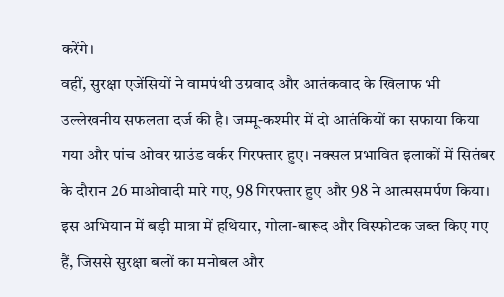करेंगे।
वहीं, सुरक्षा एजेंसियों ने वामपंथी उग्रवाद और आतंकवाद के खिलाफ भी उल्लेखनीय सफलता दर्ज की है। जम्मू-कश्मीर में दो आतंकियों का सफाया किया गया और पांच ओवर ग्राउंड वर्कर गिरफ्तार हुए। नक्सल प्रभावित इलाकों में सितंबर के दौरान 26 माओवादी मारे गए, 98 गिरफ्तार हुए और 98 ने आत्मसमर्पण किया। इस अभियान में बड़ी मात्रा में हथियार, गोला-बारूद और विस्फोटक जब्त किए गए हैं, जिससे सुरक्षा बलों का मनोबल और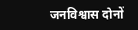जनविश्वास दोनों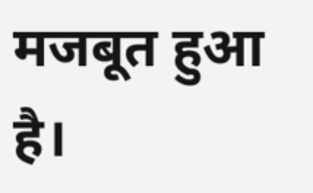मजबूत हुआ है।